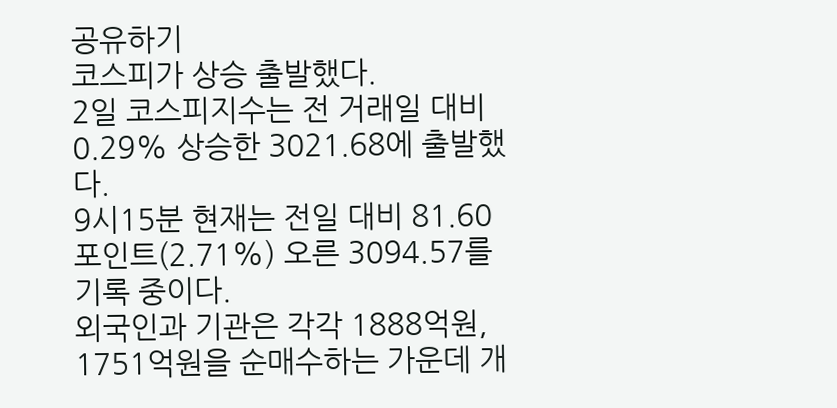공유하기
코스피가 상승 출발했다.
2일 코스피지수는 전 거래일 대비 0.29% 상승한 3021.68에 출발했다.
9시15분 현재는 전일 대비 81.60포인트(2.71%) 오른 3094.57를 기록 중이다.
외국인과 기관은 각각 1888억원, 1751억원을 순매수하는 가운데 개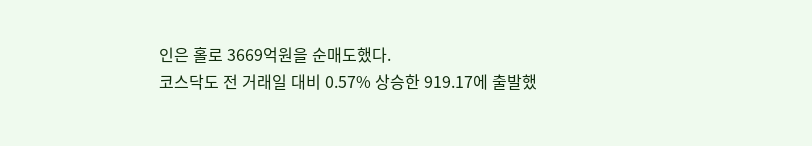인은 홀로 3669억원을 순매도했다.
코스닥도 전 거래일 대비 0.57% 상승한 919.17에 출발했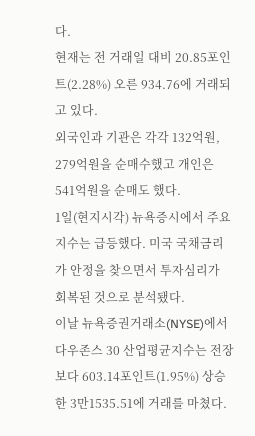다.
현재는 전 거래일 대비 20.85포인트(2.28%) 오른 934.76에 거래되고 있다.
외국인과 기관은 각각 132억원, 279억원을 순매수했고 개인은 541억원을 순매도 했다.
1일(현지시각) 뉴욕증시에서 주요 지수는 급등했다. 미국 국채금리가 안정을 찾으면서 투자심리가 회복된 것으로 분석됐다.
이날 뉴욕증권거래소(NYSE)에서 다우존스 30 산업평균지수는 전장보다 603.14포인트(1.95%) 상승한 3만1535.51에 거래를 마쳤다.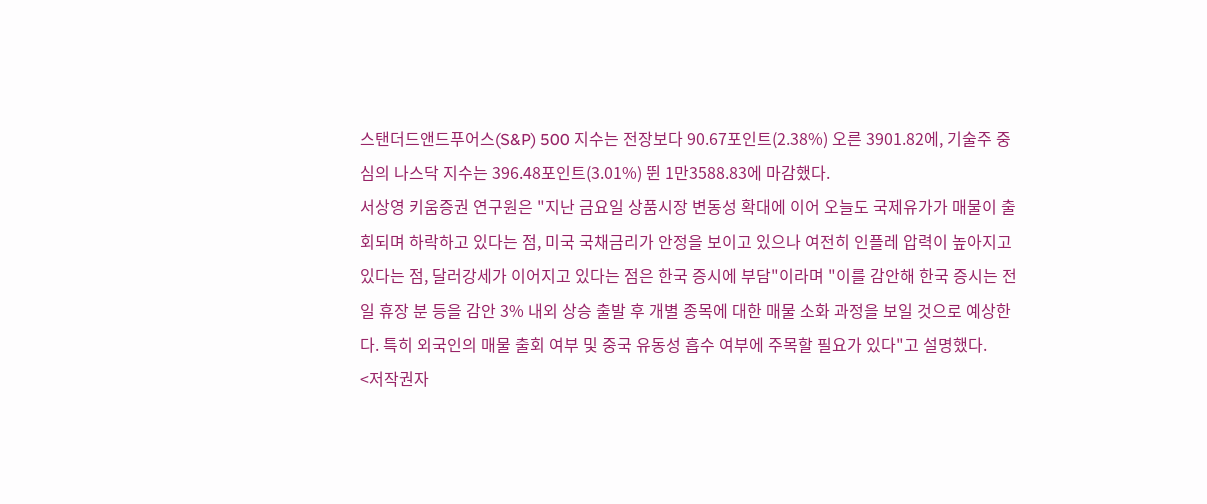스탠더드앤드푸어스(S&P) 500 지수는 전장보다 90.67포인트(2.38%) 오른 3901.82에, 기술주 중심의 나스닥 지수는 396.48포인트(3.01%) 뛴 1만3588.83에 마감했다.
서상영 키움증권 연구원은 "지난 금요일 상품시장 변동성 확대에 이어 오늘도 국제유가가 매물이 출회되며 하락하고 있다는 점, 미국 국채금리가 안정을 보이고 있으나 여전히 인플레 압력이 높아지고 있다는 점, 달러강세가 이어지고 있다는 점은 한국 증시에 부담"이라며 "이를 감안해 한국 증시는 전일 휴장 분 등을 감안 3% 내외 상승 출발 후 개별 종목에 대한 매물 소화 과정을 보일 것으로 예상한다. 특히 외국인의 매물 출회 여부 및 중국 유동성 흡수 여부에 주목할 필요가 있다"고 설명했다.
<저작권자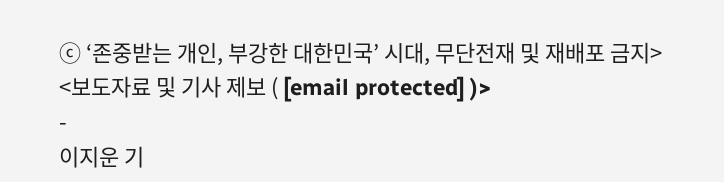ⓒ ‘존중받는 개인, 부강한 대한민국’ 시대, 무단전재 및 재배포 금지>
<보도자료 및 기사 제보 ( [email protected] )>
-
이지운 기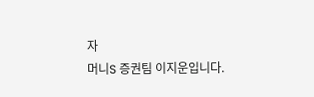자
머니S 증권팀 이지운입니다.